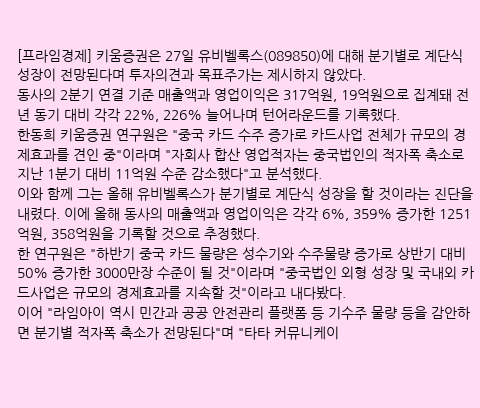[프라임경제] 키움증권은 27일 유비벨록스(089850)에 대해 분기별로 계단식 성장이 전망된다며 투자의견과 목표주가는 제시하지 않았다.
동사의 2분기 연결 기준 매출액과 영업이익은 317억원, 19억원으로 집계돼 전년 동기 대비 각각 22%, 226% 늘어나며 턴어라운드를 기록했다.
한동희 키움증권 연구원은 "중국 카드 수주 증가로 카드사업 전체가 규모의 경제효과를 견인 중"이라며 "자회사 합산 영업적자는 중국법인의 적자폭 축소로 지난 1분기 대비 11억원 수준 감소했다"고 분석했다.
이와 함께 그는 올해 유비벨록스가 분기별로 계단식 성장을 할 것이라는 진단을 내렸다. 이에 올해 동사의 매출액과 영업이익은 각각 6%, 359% 증가한 1251억원, 358억원을 기록할 것으로 추정했다.
한 연구원은 "하반기 중국 카드 물량은 성수기와 수주물량 증가로 상반기 대비 50% 증가한 3000만장 수준이 될 것"이라며 "중국법인 외형 성장 및 국내외 카드사업은 규모의 경제효과를 지속할 것"이라고 내다봤다.
이어 "라임아이 역시 민간과 공공 안전관리 플랫폼 등 기수주 물량 등을 감안하면 분기별 적자폭 축소가 전망된다"며 "타타 커뮤니케이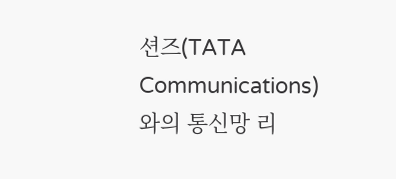션즈(TATA Communications)와의 통신망 리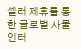셀러 제휴를 통한 글로벌 사물인터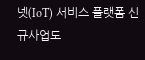넷(IoT) 서비스 플랫폼 신규사업도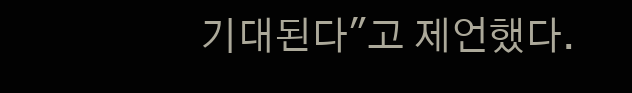기대된다"고 제언했다.